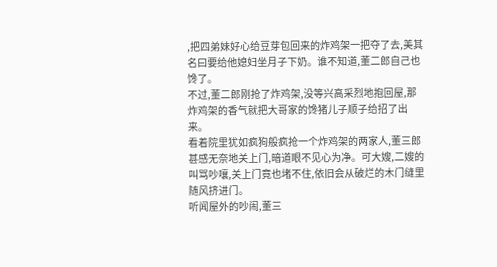,把四弟妹好心给豆芽包回来的炸鸡架一把夺了去,美其名曰要给他媳妇坐月子下奶。谁不知道,董二郎自己也馋了。
不过,董二郎刚抢了炸鸡架,没等兴高采烈地抱回屋,那炸鸡架的香气就把大哥家的馋猪儿子顺子给招了出来。
看着院里犹如疯狗般疯抢一个炸鸡架的两家人,董三郎甚感无奈地关上门,暗道眼不见心为净。可大嫂,二嫂的叫骂吵嚷,关上门竟也堵不住,依旧会从破烂的木门缝里随风挤进门。
听闻屋外的吵闹,董三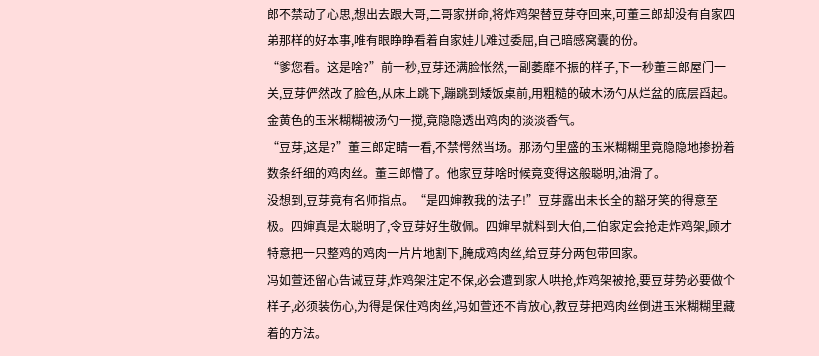郎不禁动了心思,想出去跟大哥,二哥家拼命,将炸鸡架替豆芽夺回来,可董三郎却没有自家四弟那样的好本事,唯有眼睁睁看着自家娃儿难过委屈,自己暗感窝囊的份。
“爹您看。这是啥?”前一秒,豆芽还满脸怅然,一副萎靡不振的样子,下一秒董三郎屋门一关,豆芽俨然改了脸色,从床上跳下,蹦跳到矮饭桌前,用粗糙的破木汤勺从烂盆的底层舀起。
金黄色的玉米糊糊被汤勺一搅,竟隐隐透出鸡肉的淡淡香气。
“豆芽,这是?”董三郎定睛一看,不禁愕然当场。那汤勺里盛的玉米糊糊里竟隐隐地掺扮着数条纤细的鸡肉丝。董三郎懵了。他家豆芽啥时候竟变得这般聪明,油滑了。
没想到,豆芽竟有名师指点。“是四婶教我的法子!”豆芽露出未长全的豁牙笑的得意至极。四婶真是太聪明了,令豆芽好生敬佩。四婶早就料到大伯,二伯家定会抢走炸鸡架,顾才特意把一只整鸡的鸡肉一片片地割下,腌成鸡肉丝,给豆芽分两包带回家。
冯如萱还留心告诫豆芽,炸鸡架注定不保,必会遭到家人哄抢,炸鸡架被抢,要豆芽势必要做个样子,必须装伤心,为得是保住鸡肉丝,冯如萱还不肯放心,教豆芽把鸡肉丝倒进玉米糊糊里藏着的方法。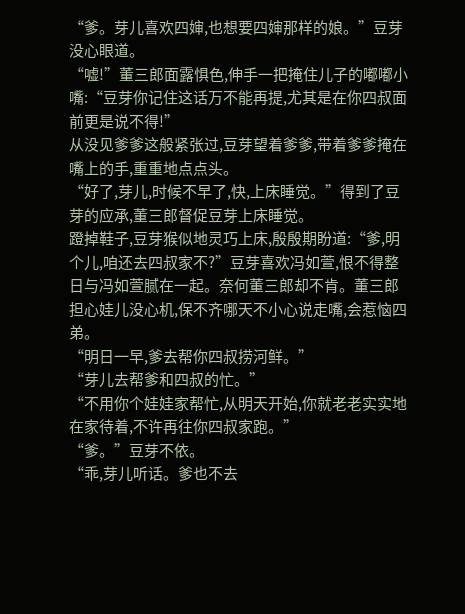“爹。芽儿喜欢四婶,也想要四婶那样的娘。”豆芽没心眼道。
“嘘!”董三郎面露惧色,伸手一把掩住儿子的嘟嘟小嘴:“豆芽你记住这话万不能再提,尤其是在你四叔面前更是说不得!”
从没见爹爹这般紧张过,豆芽望着爹爹,带着爹爹掩在嘴上的手,重重地点点头。
“好了,芽儿,时候不早了,快,上床睡觉。”得到了豆芽的应承,董三郎督促豆芽上床睡觉。
蹬掉鞋子,豆芽猴似地灵巧上床,殷殷期盼道:“爹,明个儿,咱还去四叔家不?”豆芽喜欢冯如萱,恨不得整日与冯如萱腻在一起。奈何董三郎却不肯。董三郎担心娃儿没心机,保不齐哪天不小心说走嘴,会惹恼四弟。
“明日一早,爹去帮你四叔捞河鲜。”
“芽儿去帮爹和四叔的忙。”
“不用你个娃娃家帮忙,从明天开始,你就老老实实地在家待着,不许再往你四叔家跑。”
“爹。”豆芽不依。
“乖,芽儿听话。爹也不去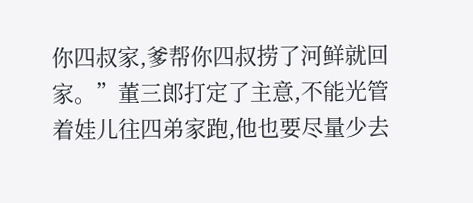你四叔家,爹帮你四叔捞了河鲜就回家。”董三郎打定了主意,不能光管着娃儿往四弟家跑,他也要尽量少去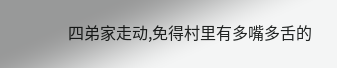四弟家走动,免得村里有多嘴多舌的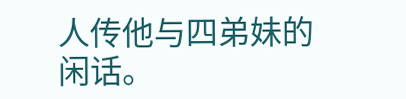人传他与四弟妹的闲话。